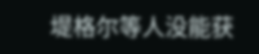堤格尔等人没能获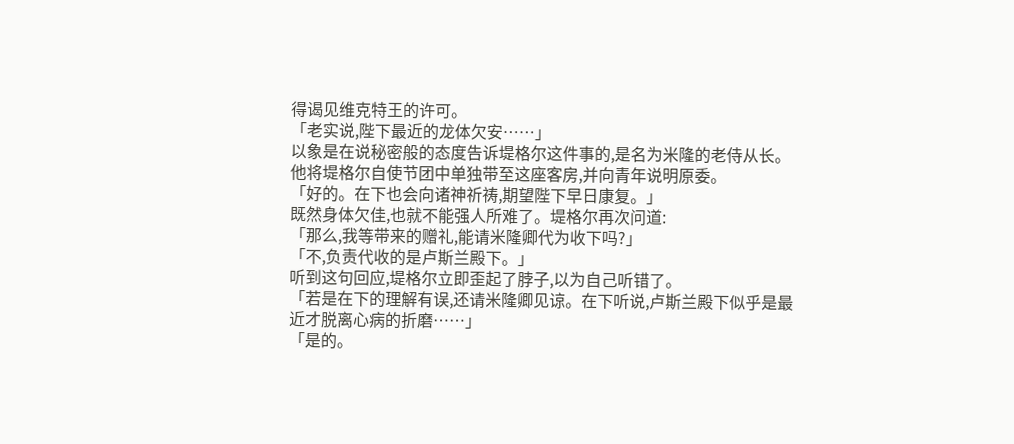得谒见维克特王的许可。
「老实说,陛下最近的龙体欠安……」
以象是在说秘密般的态度告诉堤格尔这件事的,是名为米隆的老侍从长。他将堤格尔自使节团中单独带至这座客房,并向青年说明原委。
「好的。在下也会向诸神祈祷,期望陛下早日康复。」
既然身体欠佳,也就不能强人所难了。堤格尔再次问道:
「那么,我等带来的赠礼,能请米隆卿代为收下吗?」
「不,负责代收的是卢斯兰殿下。」
听到这句回应,堤格尔立即歪起了脖子,以为自己听错了。
「若是在下的理解有误,还请米隆卿见谅。在下听说,卢斯兰殿下似乎是最近才脱离心病的折磨……」
「是的。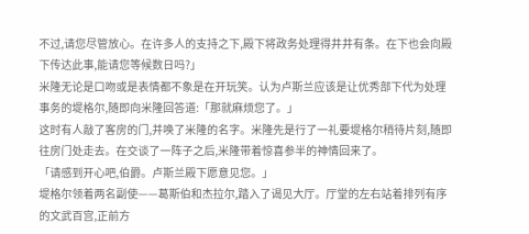不过,请您尽管放心。在许多人的支持之下,殿下将政务处理得井井有条。在下也会向殿下传达此事,能请您等候数日吗?」
米隆无论是口吻或是表情都不象是在开玩笑。认为卢斯兰应该是让优秀部下代为处理事务的堤格尔,随即向米隆回答道:「那就麻烦您了。」
这时有人敲了客房的门,并唤了米隆的名字。米隆先是行了一礼要堤格尔稍待片刻,随即往房门处走去。在交谈了一阵子之后,米隆带着惊喜参半的神情回来了。
「请感到开心吧,伯爵。卢斯兰殿下愿意见您。」
堤格尔领着两名副使——葛斯伯和杰拉尔,踏入了谒见大厅。厅堂的左右站着排列有序的文武百宫,正前方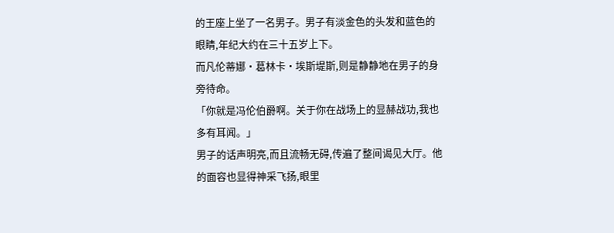的王座上坐了一名男子。男子有淡金色的头发和蓝色的眼睛,年纪大约在三十五岁上下。
而凡伦蒂娜·葛林卡·埃斯堤斯,则是静静地在男子的身旁待命。
「你就是冯伦伯爵啊。关于你在战场上的显赫战功,我也多有耳闻。」
男子的话声明亮,而且流畅无碍,传遍了整间谒见大厅。他的面容也显得神采飞扬,眼里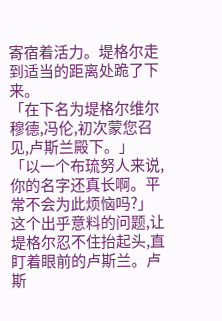寄宿着活力。堤格尔走到适当的距离处跪了下来。
「在下名为堤格尔维尔穆德,冯伦,初次蒙您召见,卢斯兰殿下。」
「以一个布琉努人来说,你的名字还真长啊。平常不会为此烦恼吗?」
这个出乎意料的问题,让堤格尔忍不住抬起头,直盯着眼前的卢斯兰。卢斯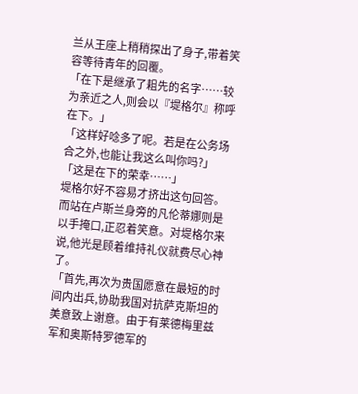兰从王座上稍稍探出了身子,带着笑容等待青年的回覆。
「在下是继承了耝先的名字……较为亲近之人,则会以『堤格尔』称呼在下。」
「这样好唸多了呢。若是在公务场合之外,也能让我这么叫你吗?」
「这是在下的荣幸……」
堤格尔好不容易才挤出这句回答。而站在卢斯兰身旁的凡伦蒂娜则是以手掩口,正忍着笑意。对堤格尔来说,他光是顾着维持礼仪就费尽心神了。
「首先,再次为贵国愿意在最短的时间内出兵,协助我国对抗萨克斯坦的美意致上谢意。由于有莱德梅里兹军和奥斯特罗德军的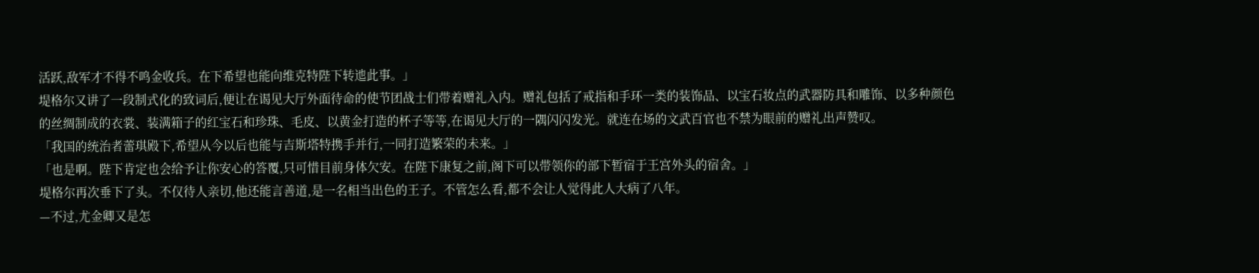活跃,敌军才不得不鸣金收兵。在下希望也能向维克特陛下转迆此事。」
堤格尔又讲了一段制式化的致词后,便让在谒见大厅外面待命的使节团战士们带着赠礼入内。赠礼包括了戒指和手环一类的装饰品、以宝石妆点的武器防具和雕饰、以多种颜色的丝绸制成的衣裳、装满箱子的红宝石和珍珠、毛皮、以黄金打造的杯子等等,在谒见大厅的一隅闪闪发光。就连在场的文武百官也不禁为眼前的赠礼出声赞叹。
「我国的统治者蕾琪殿下,希望从今以后也能与吉斯塔特携手并行,一同打造繁荣的未来。」
「也是啊。陛下肯定也会给予让你安心的答覆,只可惜目前身体欠安。在陛下康复之前,阁下可以带领你的部下暂宿于王宫外头的宿舍。」
堤格尔再次垂下了头。不仅待人亲切,他还能言善道,是一名相当出色的王子。不管怎么看,都不会让人觉得此人大病了八年。
—不过,尤金卿又是怎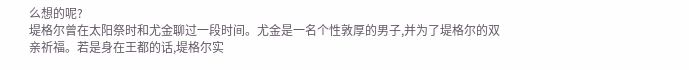么想的呢?
堤格尔曾在太阳祭时和尤金聊过一段时间。尤金是一名个性敦厚的男子,并为了堤格尔的双亲祈福。若是身在王都的话,堤格尔实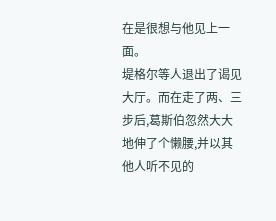在是很想与他见上一面。
堤格尔等人退出了谒见大厅。而在走了两、三步后,葛斯伯忽然大大地伸了个懒腰,并以其他人听不见的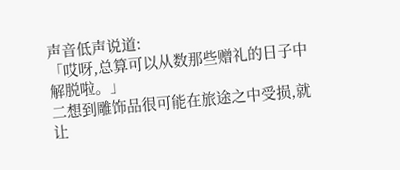声音低声说道:
「哎呀,总算可以从数那些赠礼的日子中解脱啦。」
二想到雕饰品很可能在旅途之中受损,就让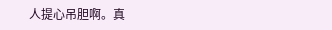人提心吊胆啊。真